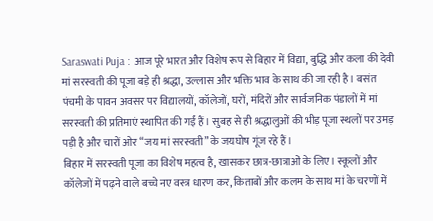Saraswati Puja : आज पूरे भारत और विशेष रूप से बिहार में विद्या, बुद्धि और कला की देवी मां सरस्वती की पूजा बड़े ही श्रद्धा, उल्लास और भक्ति भाव के साथ की जा रही है। बसंत पंचमी के पावन अवसर पर विद्यालयों, कॉलेजों, घरों, मंदिरों और सार्वजनिक पंडालों में मां सरस्वती की प्रतिमाएं स्थापित की गईं हैं। सुबह से ही श्रद्धालुओं की भीड़ पूजा स्थलों पर उमड़ पड़ी है और चारों ओर “जय मां सरस्वती” के जयघोष गूंज रहे हैं।
बिहार में सरस्वती पूजा का विशेष महत्व है, खासकर छात्र-छात्राओं के लिए। स्कूलों और कॉलेजों में पढ़ने वाले बच्चे नए वस्त्र धारण कर, किताबों और कलम के साथ मां के चरणों में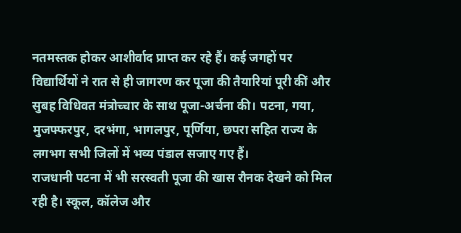नतमस्तक होकर आशीर्वाद प्राप्त कर रहे हैं। कई जगहों पर विद्यार्थियों ने रात से ही जागरण कर पूजा की तैयारियां पूरी कीं और सुबह विधिवत मंत्रोच्चार के साथ पूजा-अर्चना की। पटना, गया, मुजफ्फरपुर, दरभंगा, भागलपुर, पूर्णिया, छपरा सहित राज्य के लगभग सभी जिलों में भव्य पंडाल सजाए गए हैं।
राजधानी पटना में भी सरस्वती पूजा की खास रौनक देखने को मिल रही है। स्कूल, कॉलेज और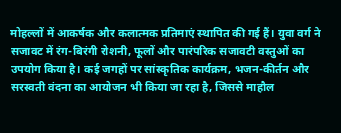मोहल्लों में आकर्षक और कलात्मक प्रतिमाएं स्थापित की गई हैं। युवा वर्ग ने सजावट में रंग-बिरंगी रोशनी, फूलों और पारंपरिक सजावटी वस्तुओं का उपयोग किया है। कई जगहों पर सांस्कृतिक कार्यक्रम, भजन-कीर्तन और सरस्वती वंदना का आयोजन भी किया जा रहा है, जिससे माहौल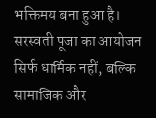भक्तिमय बना हुआ है।
सरस्वती पूजा का आयोजन सिर्फ धार्मिक नहीं, बल्कि सामाजिक और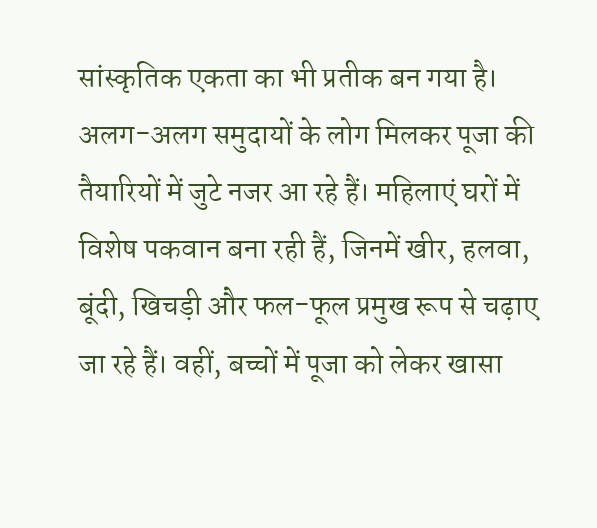सांस्कृतिक एकता का भी प्रतीक बन गया है। अलग-अलग समुदायों के लोग मिलकर पूजा की तैयारियों में जुटे नजर आ रहे हैं। महिलाएं घरों में विशेष पकवान बना रही हैं, जिनमें खीर, हलवा, बूंदी, खिचड़ी और फल-फूल प्रमुख रूप से चढ़ाए जा रहे हैं। वहीं, बच्चों में पूजा को लेकर खासा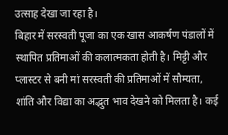उत्साह देखा जा रहा है।
बिहार में सरस्वती पूजा का एक खास आकर्षण पंडालों में स्थापित प्रतिमाओं की कलात्मकता होती है। मिट्टी और प्लास्टर से बनी मां सरस्वती की प्रतिमाओं में सौम्यता, शांति और विद्या का अद्भुत भाव देखने को मिलता है। कई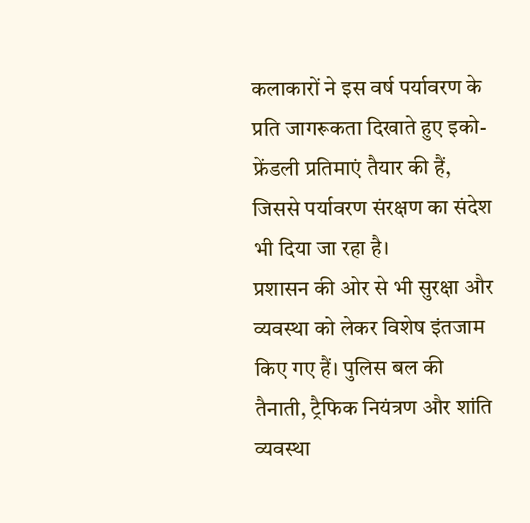कलाकारों ने इस वर्ष पर्यावरण के प्रति जागरूकता दिखाते हुए इको-फ्रेंडली प्रतिमाएं तैयार की हैं, जिससे पर्यावरण संरक्षण का संदेश भी दिया जा रहा है।
प्रशासन की ओर से भी सुरक्षा और व्यवस्था को लेकर विशेष इंतजाम किए गए हैं। पुलिस बल की तैनाती, ट्रैफिक नियंत्रण और शांति व्यवस्था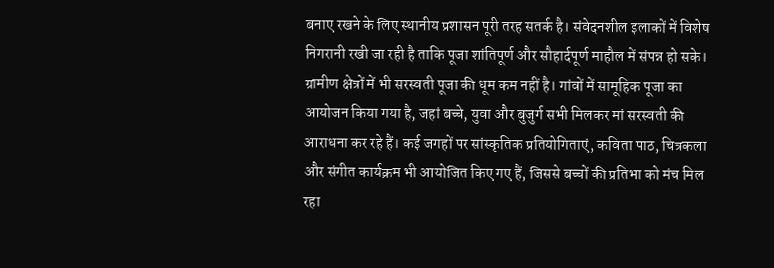बनाए रखने के लिए स्थानीय प्रशासन पूरी तरह सतर्क है। संवेदनशील इलाकों में विशेष निगरानी रखी जा रही है ताकि पूजा शांतिपूर्ण और सौहार्दपूर्ण माहौल में संपन्न हो सके।
ग्रामीण क्षेत्रों में भी सरस्वती पूजा की धूम कम नहीं है। गांवों में सामूहिक पूजा का आयोजन किया गया है, जहां बच्चे, युवा और बुजुर्ग सभी मिलकर मां सरस्वती की आराधना कर रहे हैं। कई जगहों पर सांस्कृतिक प्रतियोगिताएं, कविता पाठ, चित्रकला और संगीत कार्यक्रम भी आयोजित किए गए हैं, जिससे बच्चों की प्रतिभा को मंच मिल रहा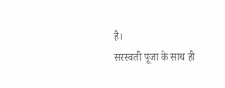है।
सरस्वती पूजा के साथ ही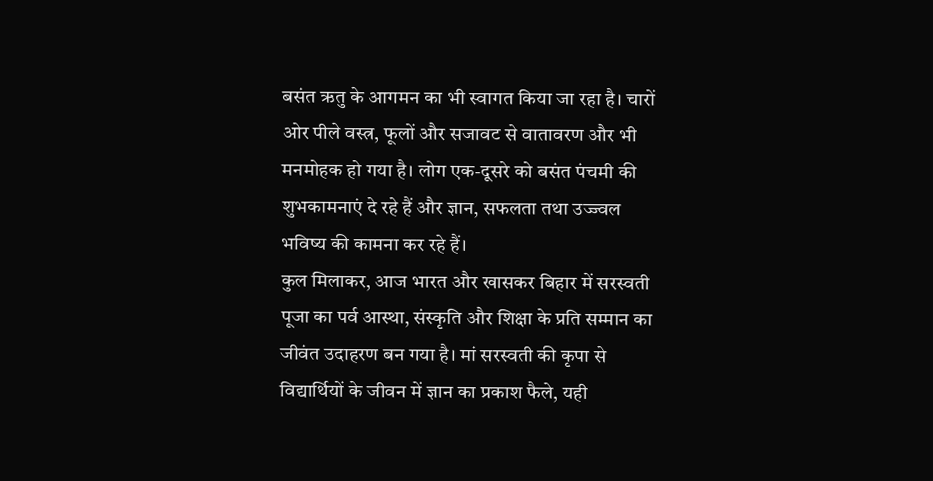बसंत ऋतु के आगमन का भी स्वागत किया जा रहा है। चारों ओर पीले वस्त्र, फूलों और सजावट से वातावरण और भी मनमोहक हो गया है। लोग एक-दूसरे को बसंत पंचमी की शुभकामनाएं दे रहे हैं और ज्ञान, सफलता तथा उज्ज्वल भविष्य की कामना कर रहे हैं।
कुल मिलाकर, आज भारत और खासकर बिहार में सरस्वती पूजा का पर्व आस्था, संस्कृति और शिक्षा के प्रति सम्मान का जीवंत उदाहरण बन गया है। मां सरस्वती की कृपा से विद्यार्थियों के जीवन में ज्ञान का प्रकाश फैले, यही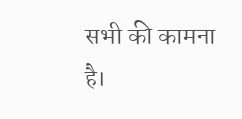सभी की कामना है।